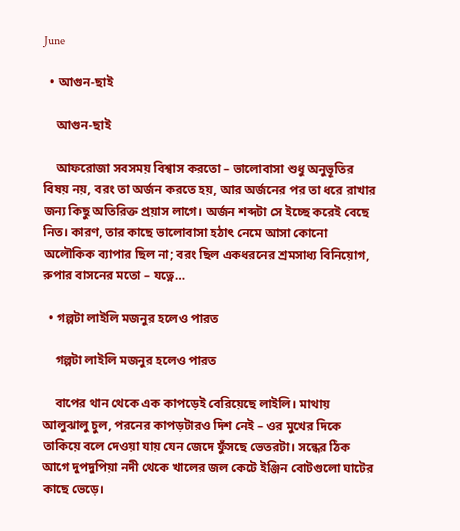June

  • আগুন-ছাই

    আগুন-ছাই

    আফরোজা সবসময় বিশ্বাস করতো – ভালোবাসা শুধু অনুভূতির বিষয় নয়, বরং তা অর্জন করতে হয়, আর অর্জনের পর তা ধরে রাখার জন্য কিছু অতিরিক্ত প্রয়াস লাগে। অর্জন শব্দটা সে ইচ্ছে করেই বেছে নিত। কারণ, তার কাছে ভালোবাসা হঠাৎ নেমে আসা কোনো অলৌকিক ব্যাপার ছিল না; বরং ছিল একধরনের শ্রমসাধ্য বিনিয়োগ, রুপার বাসনের মতো – যত্নে…

  • গল্পটা লাইলি মজনুর হলেও পারত

    গল্পটা লাইলি মজনুর হলেও পারত

    বাপের থান থেকে এক কাপড়েই বেরিয়েছে লাইলি। মাথায় আলুঝালু চুল, পরনের কাপড়টারও দিশ নেই – ওর মুখের দিকে তাকিয়ে বলে দেওয়া যায় যেন জেদে ফুঁসছে ভেতরটা। সন্ধের ঠিক আগে দুপদুপিয়া নদী থেকে খালের জল কেটে ইঞ্জিন বোটগুলো ঘাটের কাছে ভেড়ে।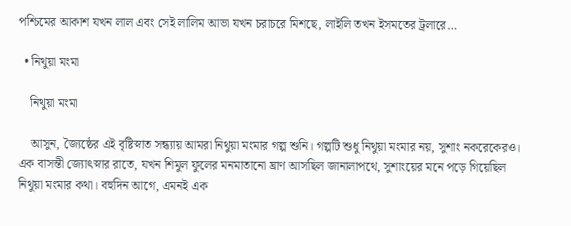পশ্চিমের আকাশ যখন লাল এবং সেই লালিম আভা যখন চরাচরে মিশছে, লাইলি তখন ইসমতের ট্রলারে…

  • নিথুয়া মংমা

    নিথুয়া মংমা

    আসুন, জ্যৈষ্ঠের এই বৃষ্টিস্নাত সন্ধ্যায় আমরা নিথুয়া মংমার গল্প শুনি। গল্পটি শুধু নিথুয়া মংমার নয়, সুশাং নকরেকেরও। এক বাসন্তী জ্যোৎস্নার রাতে, যখন শিমুল ফুলের মনমাতানো ঘ্রাণ আসছিল জানালাপথে, সুশাংয়ের মনে পড়ে গিয়েছিল নিথুয়া মংমার কথা। বহুদিন আগে, এমনই এক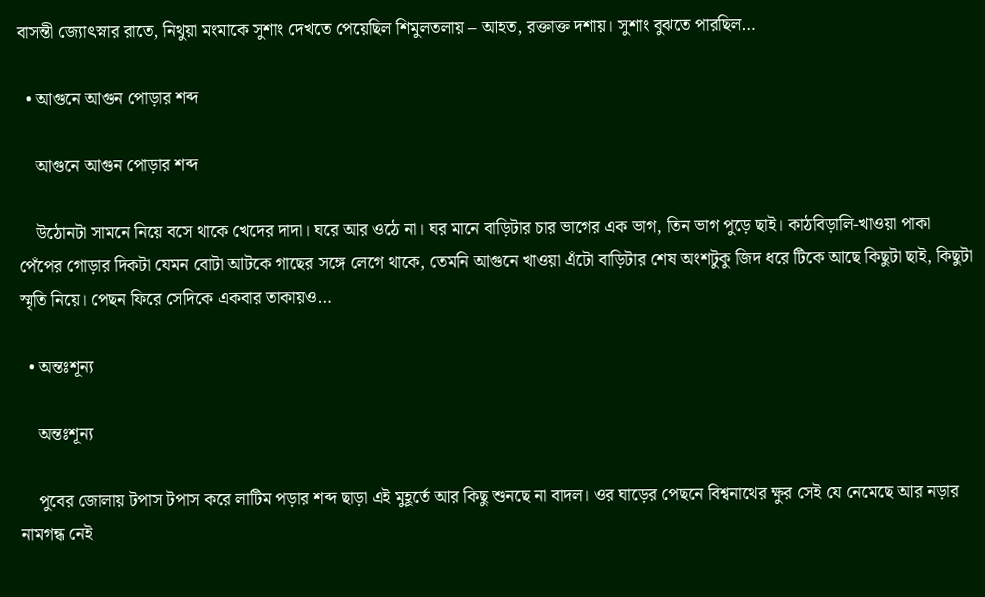বাসন্তী জ্যোৎস্নার রাতে, নিথুয়া মংমাকে সুশাং দেখতে পেয়েছিল শিমুলতলায় – আহত, রক্তাক্ত দশায়। সুশাং বুঝতে পারছিল…

  • আগুনে আগুন পোড়ার শব্দ

    আগুনে আগুন পোড়ার শব্দ

    উঠোনটা সামনে নিয়ে বসে থাকে খেদের দাদা। ঘরে আর ওঠে না। ঘর মানে বাড়িটার চার ভাগের এক ভাগ, তিন ভাগ পুড়ে ছাই। কাঠবিড়ালি-খাওয়া পাকা পেঁপের গোড়ার দিকটা যেমন বোটা আটকে গাছের সঙ্গে লেগে থাকে, তেমনি আগুনে খাওয়া এঁটো বাড়িটার শেষ অংশটুকু জিদ ধরে টিকে আছে কিছুটা ছাই, কিছুটা স্মৃতি নিয়ে। পেছন ফিরে সেদিকে একবার তাকায়ও…

  • অন্তঃশূন্য

    অন্তঃশূন্য

    পুবের জোলায় টপাস টপাস করে লাটিম পড়ার শব্দ ছাড়া এই মুহূর্তে আর কিছু শুনছে না বাদল। ওর ঘাড়ের পেছনে বিশ্বনাথের ক্ষুর সেই যে নেমেছে আর নড়ার নামগন্ধ নেই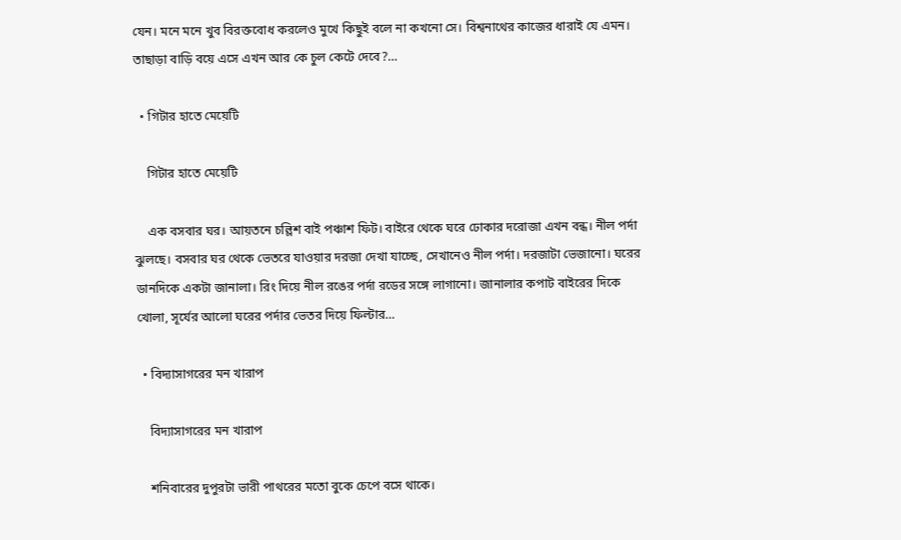যেন। মনে মনে খুব বিরক্তবোধ করলেও মুখে কিছুই বলে না কখনো সে। বিশ্বনাথের কাজের ধারাই যে এমন। তাছাড়া বাড়ি বয়ে এসে এখন আর কে চুল কেটে দেবে?…

  • গিটার হাতে মেয়েটি

    গিটার হাতে মেয়েটি

    এক বসবার ঘর। আয়তনে চল্লিশ বাই পঞ্চাশ ফিট। বাইরে থেকে ঘরে ঢোকার দরোজা এখন বন্ধ। নীল পর্দা ঝুলছে। বসবার ঘর থেকে ভেতরে যাওয়ার দরজা দেখা যাচ্ছে, সেখানেও নীল পর্দা। দরজাটা ভেজানো। ঘরের ডানদিকে একটা জানালা। রিং দিয়ে নীল রঙের পর্দা রডের সঙ্গে লাগানো। জানালার কপাট বাইরের দিকে খোলা, সূর্যের আলো ঘরের পর্দার ভেতর দিয়ে ফিল্টার…

  • বিদ্যাসাগরের মন খারাপ

    বিদ্যাসাগরের মন খারাপ

    শনিবারের দুপুরটা ভারী পাথরের মতো বুকে চেপে বসে থাকে।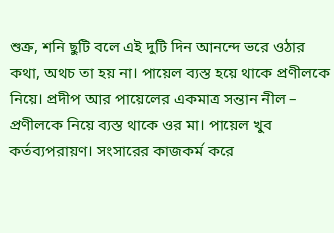শুক্র, শনি ছুটি বলে এই দুটি দিন আনন্দে ভরে ওঠার কথা, অথচ তা হয় না। পায়েল ব্যস্ত হয়ে থাকে প্রণীলকে নিয়ে। প্রদীপ আর পায়েলের একমাত্র সন্তান নীল – প্রণীলকে নিয়ে ব্যস্ত থাকে ওর মা। পায়েল খুব কর্তব্যপরায়ণ। সংসারের কাজকর্ম করে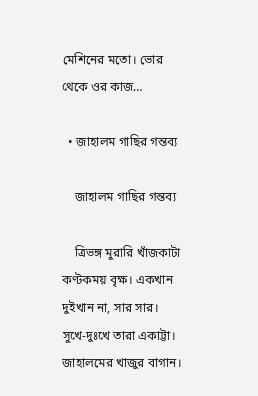মেশিনের মতো। ভোর থেকে ওর কাজ…

  • জাহালম গাছির গন্তব্য

    জাহালম গাছির গন্তব্য

    ত্রিভঙ্গ মুরারি খাঁজকাটা কণ্টকময় বৃক্ষ। একখান দুইখান না, সার সার। সুখে-দুঃখে তারা একাট্টা। জাহালমের খাজুর বাগান।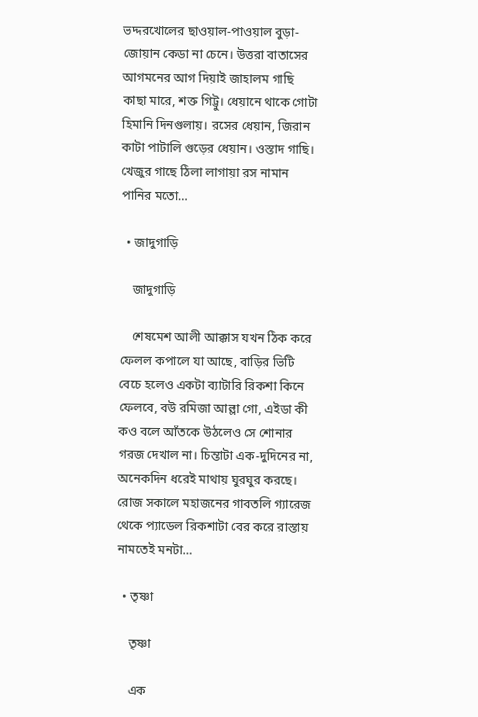ভদ্দরখোলের ছাওয়াল-পাওয়াল বুড়া-জোয়ান কেডা না চেনে। উত্তরা বাতাসের আগমনের আগ দিয়াই জাহালম গাছি কাছা মারে, শক্ত গিট্টু। ধেয়ানে থাকে গোটা হিমানি দিনগুলায়। রসের ধেয়ান, জিরান কাটা পাটালি গুড়ের ধেয়ান। ওস্তাদ গাছি। খেজুর গাছে ঠিলা লাগায়া রস নামান পানির মতো…

  • জাদুগাড়ি

    জাদুগাড়ি

    শেষমেশ আলী আক্কাস যখন ঠিক করে ফেলল কপালে যা আছে, বাড়ির ভিটি বেচে হলেও একটা ব্যাটারি রিকশা কিনে ফেলবে, বউ রমিজা আল্লা গো, এইডা কী কও বলে আঁতকে উঠলেও সে শোনার গরজ দেখাল না। চিন্তাটা এক-দুদিনের না, অনেকদিন ধরেই মাথায় ঘুরঘুর করছে। রোজ সকালে মহাজনের গাবতলি গ্যারেজ থেকে প্যাডেল রিকশাটা বের করে রাস্তায় নামতেই মনটা…

  • তৃষ্ণা

    তৃষ্ণা

    এক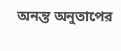অনন্ত অনুতাপের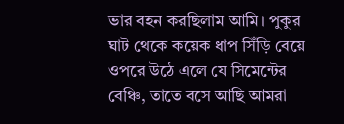ভার বহন করছিলাম আমি। পুকুর ঘাট থেকে কয়েক ধাপ সিঁড়ি বেয়ে ওপরে উঠে এলে যে সিমেন্টের বেঞ্চি, তাতে বসে আছি আমরা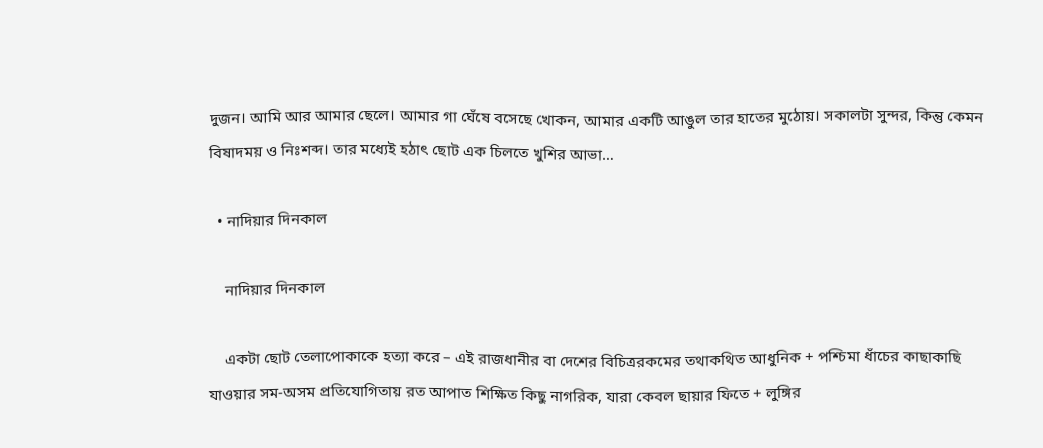দুজন। আমি আর আমার ছেলে। আমার গা ঘেঁষে বসেছে খোকন, আমার একটি আঙুল তার হাতের মুঠোয়। সকালটা সুন্দর, কিন্তু কেমন বিষাদময় ও নিঃশব্দ। তার মধ্যেই হঠাৎ ছোট এক চিলতে খুশির আভা…

  • নাদিয়ার দিনকাল

    নাদিয়ার দিনকাল

    একটা ছোট তেলাপোকাকে হত্যা করে – এই রাজধানীর বা দেশের বিচিত্ররকমের তথাকথিত আধুনিক + পশ্চিমা ধাঁচের কাছাকাছি যাওয়ার সম-অসম প্রতিযোগিতায় রত আপাত শিক্ষিত কিছু নাগরিক, যারা কেবল ছায়ার ফিতে + লুঙ্গির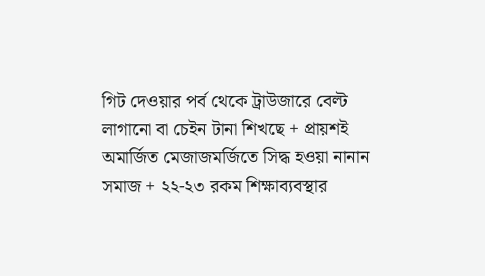গিট দেওয়ার পর্ব থেকে ট্রাউজারে বেল্ট লাগানো বা চেইন টানা শিখছে + প্রায়শই অমার্জিত মেজাজমর্জিতে সিদ্ধ হওয়া নানান সমাজ + ২২-২৩ রকম শিক্ষাব্যবস্থার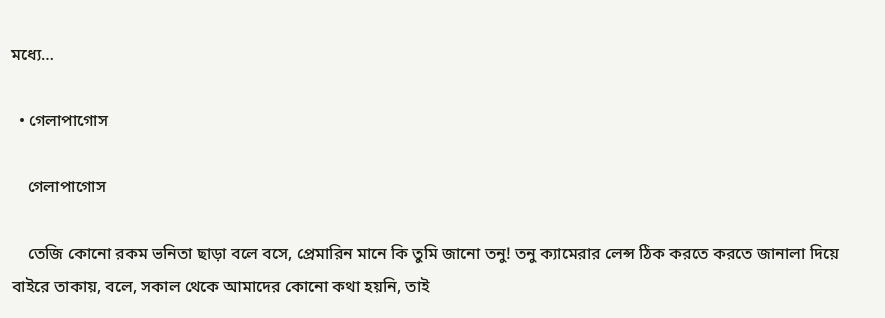মধ্যে…

  • গেলাপাগোস

    গেলাপাগোস

    তেজি কোনো রকম ভনিতা ছাড়া বলে বসে, প্রেমারিন মানে কি তুমি জানো তনু! তনু ক্যামেরার লেন্স ঠিক করতে করতে জানালা দিয়ে বাইরে তাকায়, বলে, সকাল থেকে আমাদের কোনো কথা হয়নি, তাই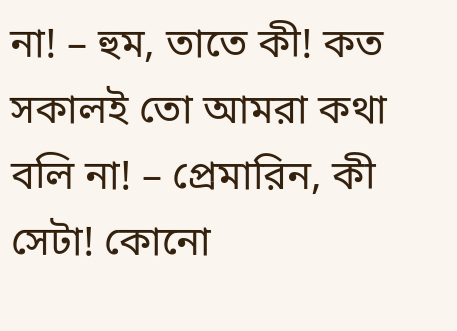না! – হুম, তাতে কী! কত সকালই তো আমরা কথা বলি না! – প্রেমারিন, কী সেটা! কোনো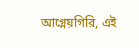আগ্নেয়গিরি, এই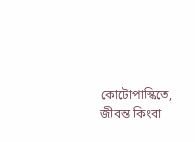কোটোপাস্কিতে, জীবন্ত কিংবা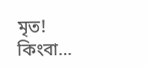মৃত! কিংবা…